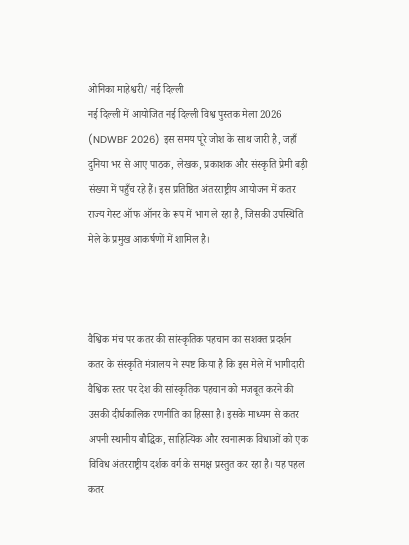ओनिका माहेश्वरी/ नई दिल्ली
नई दिल्ली में आयोजित नई दिल्ली विश्व पुस्तक मेला 2026 (NDWBF 2026) इस समय पूरे जोश के साथ जारी है, जहाँ दुनिया भर से आए पाठक, लेखक, प्रकाशक और संस्कृति प्रेमी बड़ी संख्या में पहुँच रहे हैं। इस प्रतिष्ठित अंतरराष्ट्रीय आयोजन में कतर राज्य गेस्ट ऑफ ऑनर के रूप में भाग ले रहा है, जिसकी उपस्थिति मेले के प्रमुख आकर्षणों में शामिल है।



वैश्विक मंच पर कतर की सांस्कृतिक पहचान का सशक्त प्रदर्शन
कतर के संस्कृति मंत्रालय ने स्पष्ट किया है कि इस मेले में भागीदारी वैश्विक स्तर पर देश की सांस्कृतिक पहचान को मजबूत करने की उसकी दीर्घकालिक रणनीति का हिस्सा है। इसके माध्यम से कतर अपनी स्थानीय बौद्धिक, साहित्यिक और रचनात्मक विधाओं को एक विविध अंतरराष्ट्रीय दर्शक वर्ग के समक्ष प्रस्तुत कर रहा है। यह पहल कतर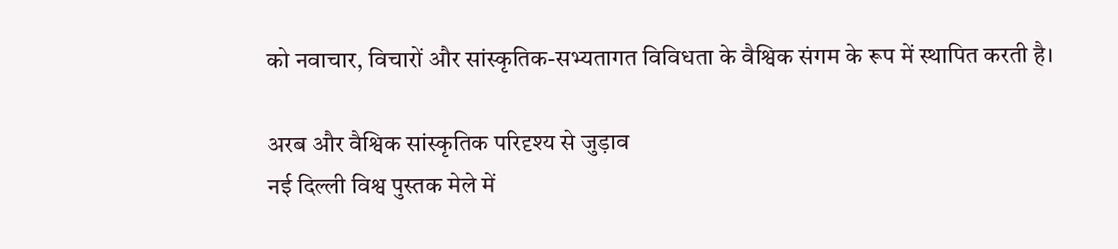को नवाचार, विचारों और सांस्कृतिक-सभ्यतागत विविधता के वैश्विक संगम के रूप में स्थापित करती है।

अरब और वैश्विक सांस्कृतिक परिदृश्य से जुड़ाव
नई दिल्ली विश्व पुस्तक मेले में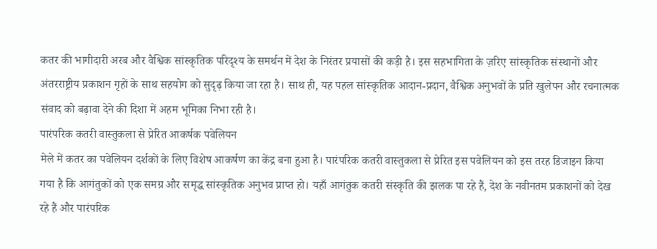कतर की भागीदारी अरब और वैश्विक सांस्कृतिक परिदृश्य के समर्थन में देश के निरंतर प्रयासों की कड़ी है। इस सहभागिता के ज़रिए सांस्कृतिक संस्थानों और अंतरराष्ट्रीय प्रकाशन गृहों के साथ सहयोग को सुदृढ़ किया जा रहा है। साथ ही, यह पहल सांस्कृतिक आदान-प्रदान, वैश्विक अनुभवों के प्रति खुलेपन और रचनात्मक संवाद को बढ़ावा देने की दिशा में अहम भूमिका निभा रही है।
पारंपरिक कतरी वास्तुकला से प्रेरित आकर्षक पवेलियन
मेले में कतर का पवेलियन दर्शकों के लिए विशेष आकर्षण का केंद्र बना हुआ है। पारंपरिक कतरी वास्तुकला से प्रेरित इस पवेलियन को इस तरह डिजाइन किया गया है कि आगंतुकों को एक समग्र और समृद्ध सांस्कृतिक अनुभव प्राप्त हो। यहाँ आगंतुक कतरी संस्कृति की झलक पा रहे हैं, देश के नवीनतम प्रकाशनों को देख रहे हैं और पारंपरिक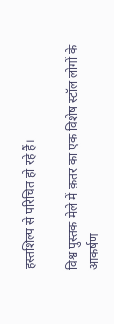हस्तशिल्प से परिचित हो रहे हैं।

विश्व पुस्तक मेले में क़तर का एक विशेष स्टॉल लोगों के आकर्षण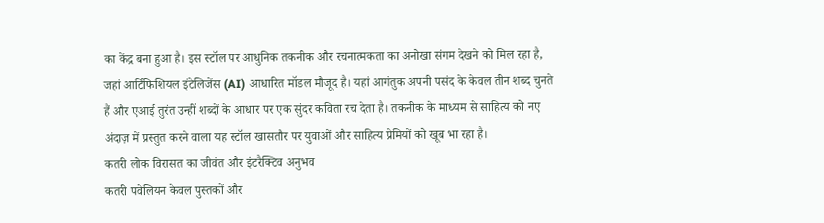का केंद्र बना हुआ है। इस स्टॉल पर आधुनिक तकनीक और रचनात्मकता का अनोखा संगम देखने को मिल रहा है, जहां आर्टिफिशियल इंटेलिजेंस (AI) आधारित मॉडल मौजूद है। यहां आगंतुक अपनी पसंद के केवल तीन शब्द चुनते हैं और एआई तुरंत उन्हीं शब्दों के आधार पर एक सुंदर कविता रच देता है। तकनीक के माध्यम से साहित्य को नए अंदाज़ में प्रस्तुत करने वाला यह स्टॉल खासतौर पर युवाओं और साहित्य प्रेमियों को खूब भा रहा है।
कतरी लोक विरासत का जीवंत और इंटरैक्टिव अनुभव
कतरी पवेलियन केवल पुस्तकों और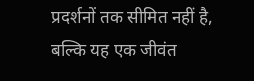प्रदर्शनों तक सीमित नहीं है, बल्कि यह एक जीवंत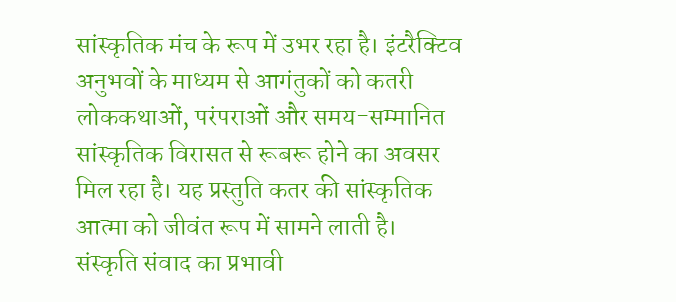सांस्कृतिक मंच के रूप में उभर रहा है। इंटरैक्टिव अनुभवों के माध्यम से आगंतुकों को कतरी लोककथाओं, परंपराओं और समय-सम्मानित सांस्कृतिक विरासत से रूबरू होने का अवसर मिल रहा है। यह प्रस्तुति कतर की सांस्कृतिक आत्मा को जीवंत रूप में सामने लाती है।
संस्कृति संवाद का प्रभावी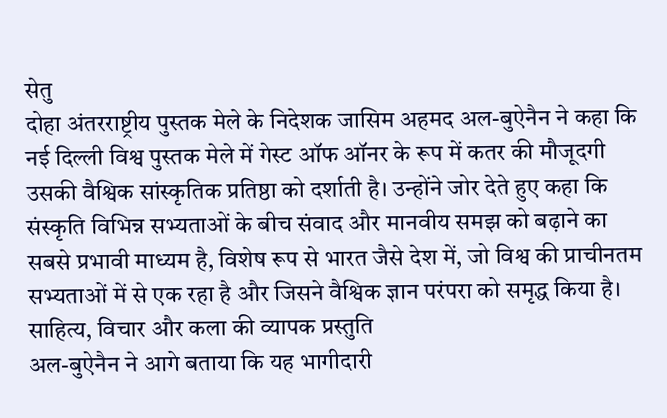सेतु
दोहा अंतरराष्ट्रीय पुस्तक मेले के निदेशक जासिम अहमद अल-बुऐनैन ने कहा कि नई दिल्ली विश्व पुस्तक मेले में गेस्ट ऑफ ऑनर के रूप में कतर की मौजूदगी उसकी वैश्विक सांस्कृतिक प्रतिष्ठा को दर्शाती है। उन्होंने जोर देते हुए कहा कि संस्कृति विभिन्न सभ्यताओं के बीच संवाद और मानवीय समझ को बढ़ाने का सबसे प्रभावी माध्यम है, विशेष रूप से भारत जैसे देश में, जो विश्व की प्राचीनतम सभ्यताओं में से एक रहा है और जिसने वैश्विक ज्ञान परंपरा को समृद्ध किया है।
साहित्य, विचार और कला की व्यापक प्रस्तुति
अल-बुऐनैन ने आगे बताया कि यह भागीदारी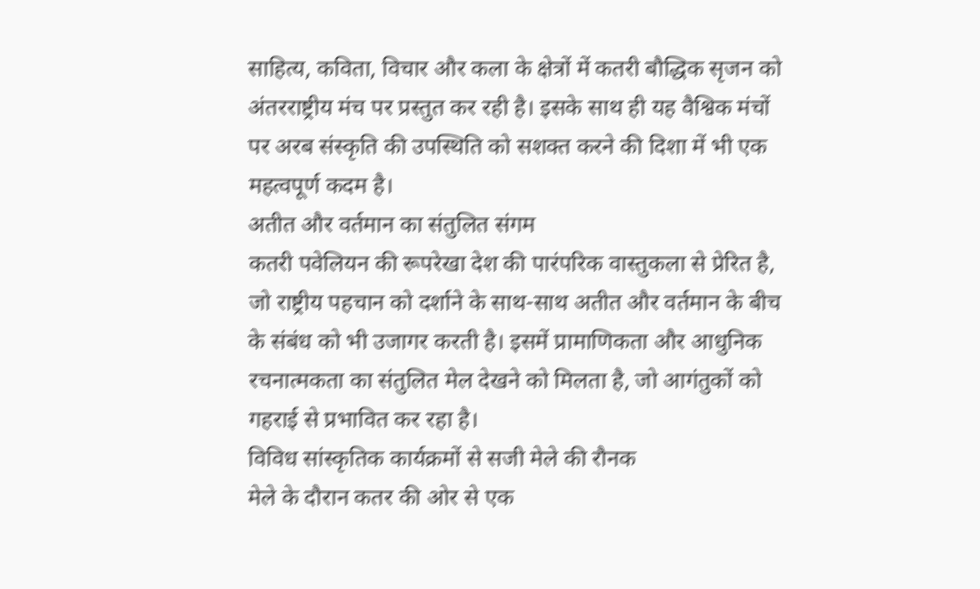साहित्य, कविता, विचार और कला के क्षेत्रों में कतरी बौद्धिक सृजन को अंतरराष्ट्रीय मंच पर प्रस्तुत कर रही है। इसके साथ ही यह वैश्विक मंचों पर अरब संस्कृति की उपस्थिति को सशक्त करने की दिशा में भी एक महत्वपूर्ण कदम है।
अतीत और वर्तमान का संतुलित संगम
कतरी पवेलियन की रूपरेखा देश की पारंपरिक वास्तुकला से प्रेरित है, जो राष्ट्रीय पहचान को दर्शाने के साथ-साथ अतीत और वर्तमान के बीच के संबंध को भी उजागर करती है। इसमें प्रामाणिकता और आधुनिक रचनात्मकता का संतुलित मेल देखने को मिलता है, जो आगंतुकों को गहराई से प्रभावित कर रहा है।
विविध सांस्कृतिक कार्यक्रमों से सजी मेले की रौनक
मेले के दौरान कतर की ओर से एक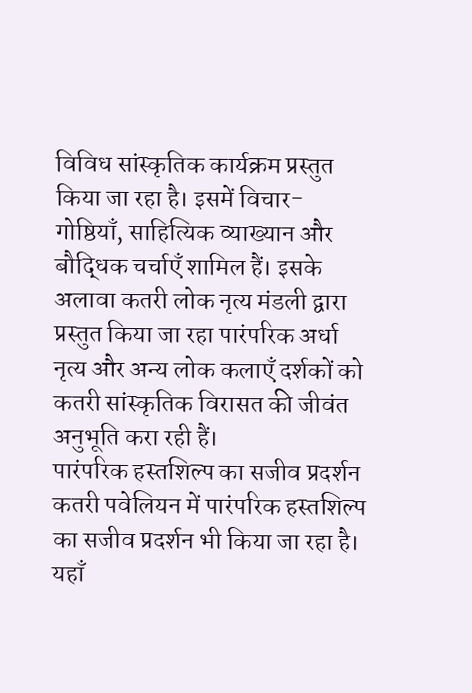विविध सांस्कृतिक कार्यक्रम प्रस्तुत किया जा रहा है। इसमें विचार-गोष्ठियाँ, साहित्यिक व्याख्यान और बौद्धिक चर्चाएँ शामिल हैं। इसके अलावा कतरी लोक नृत्य मंडली द्वारा प्रस्तुत किया जा रहा पारंपरिक अर्धा नृत्य और अन्य लोक कलाएँ दर्शकों को कतरी सांस्कृतिक विरासत की जीवंत अनुभूति करा रही हैं।
पारंपरिक हस्तशिल्प का सजीव प्रदर्शन
कतरी पवेलियन में पारंपरिक हस्तशिल्प का सजीव प्रदर्शन भी किया जा रहा है। यहाँ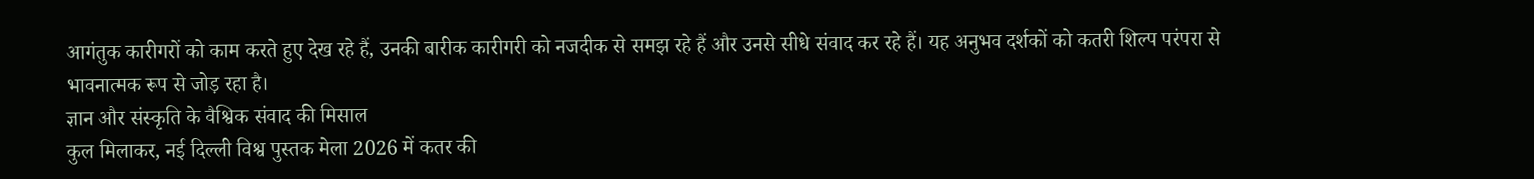आगंतुक कारीगरों को काम करते हुए देख रहे हैं, उनकी बारीक कारीगरी को नजदीक से समझ रहे हैं और उनसे सीधे संवाद कर रहे हैं। यह अनुभव दर्शकों को कतरी शिल्प परंपरा से भावनात्मक रूप से जोड़ रहा है।
ज्ञान और संस्कृति के वैश्विक संवाद की मिसाल
कुल मिलाकर, नई दिल्ली विश्व पुस्तक मेला 2026 में कतर की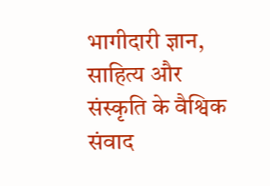भागीदारी ज्ञान, साहित्य और संस्कृति के वैश्विक संवाद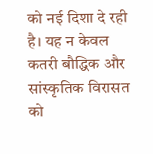को नई दिशा दे रही है। यह न केवल कतरी बौद्धिक और सांस्कृतिक विरासत को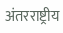अंतरराष्ट्रीय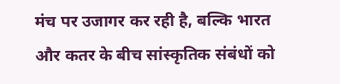मंच पर उजागर कर रही है, बल्कि भारत और कतर के बीच सांस्कृतिक संबंधों को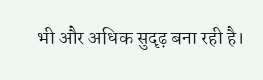भी और अधिक सुदृढ़ बना रही है।